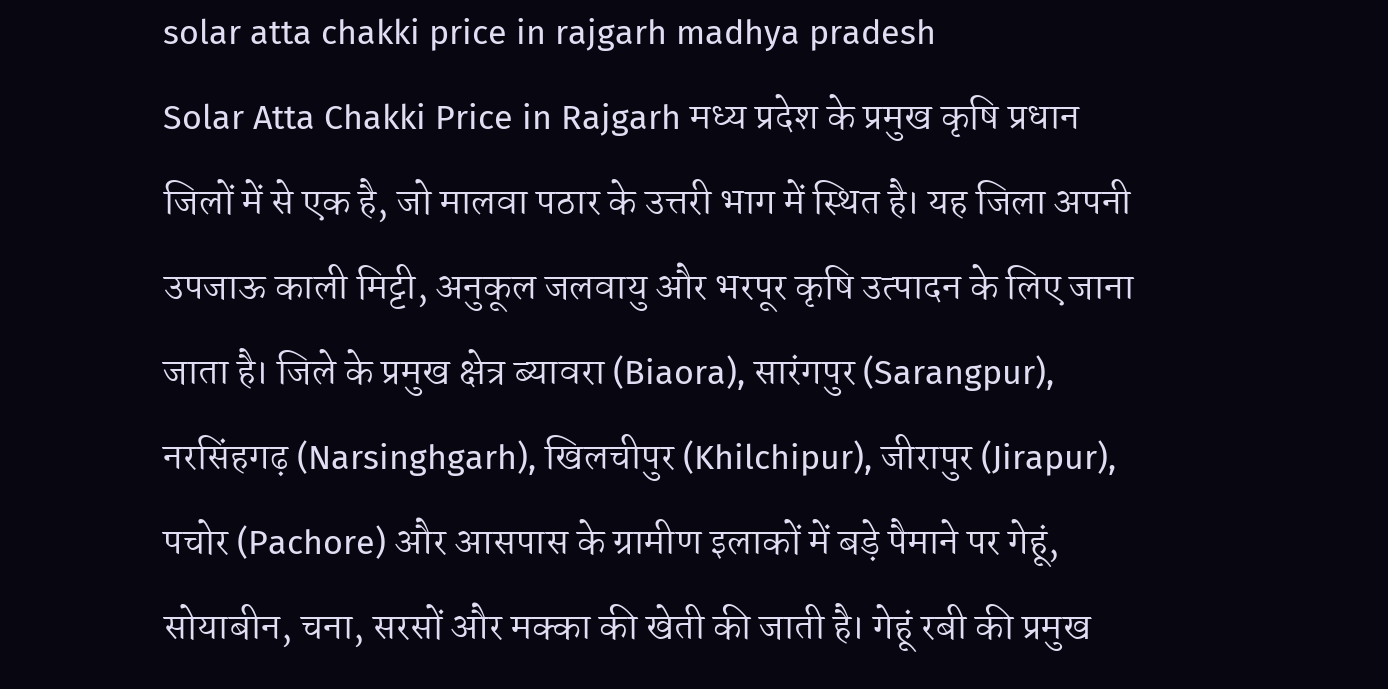solar atta chakki price in rajgarh madhya pradesh
Solar Atta Chakki Price in Rajgarh मध्य प्रदेश के प्रमुख कृषि प्रधान जिलों में से एक है, जो मालवा पठार के उत्तरी भाग में स्थित है। यह जिला अपनी उपजाऊ काली मिट्टी, अनुकूल जलवायु और भरपूर कृषि उत्पादन के लिए जाना जाता है। जिले के प्रमुख क्षेत्र ब्यावरा (Biaora), सारंगपुर (Sarangpur), नरसिंहगढ़ (Narsinghgarh), खिलचीपुर (Khilchipur), जीरापुर (Jirapur), पचोर (Pachore) और आसपास के ग्रामीण इलाकों में बड़े पैमाने पर गेहूं, सोयाबीन, चना, सरसों और मक्का की खेती की जाती है। गेहूं रबी की प्रमुख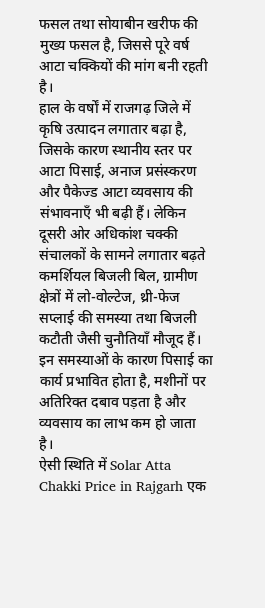फसल तथा सोयाबीन खरीफ की मुख्य फसल है, जिससे पूरे वर्ष आटा चक्कियों की मांग बनी रहती है।
हाल के वर्षों में राजगढ़ जिले में कृषि उत्पादन लगातार बढ़ा है, जिसके कारण स्थानीय स्तर पर आटा पिसाई, अनाज प्रसंस्करण और पैकेज्ड आटा व्यवसाय की संभावनाएँ भी बढ़ी हैं। लेकिन दूसरी ओर अधिकांश चक्की संचालकों के सामने लगातार बढ़ते कमर्शियल बिजली बिल, ग्रामीण क्षेत्रों में लो-वोल्टेज, थ्री-फेज सप्लाई की समस्या तथा बिजली कटौती जैसी चुनौतियाँ मौजूद हैं। इन समस्याओं के कारण पिसाई का कार्य प्रभावित होता है, मशीनों पर अतिरिक्त दबाव पड़ता है और व्यवसाय का लाभ कम हो जाता है।
ऐसी स्थिति में Solar Atta Chakki Price in Rajgarh एक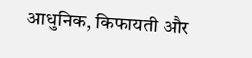आधुनिक, किफायती और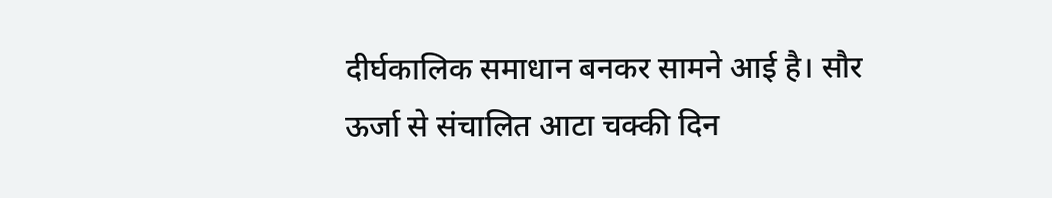दीर्घकालिक समाधान बनकर सामने आई है। सौर ऊर्जा से संचालित आटा चक्की दिन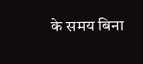के समय बिना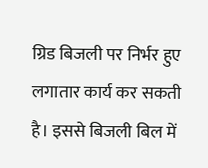ग्रिड बिजली पर निर्भर हुए लगातार कार्य कर सकती है। इससे बिजली बिल में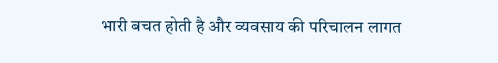भारी बचत होती है और व्यवसाय की परिचालन लागत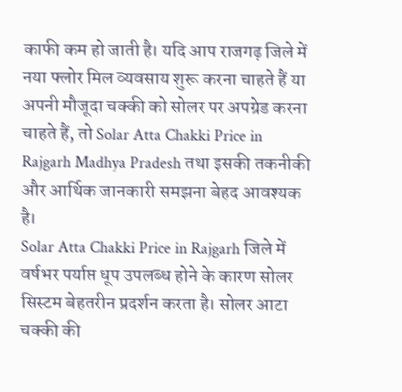काफी कम हो जाती है। यदि आप राजगढ़ जिले में नया फ्लोर मिल व्यवसाय शुरू करना चाहते हैं या अपनी मौजूदा चक्की को सोलर पर अपग्रेड करना चाहते हैं, तो Solar Atta Chakki Price in Rajgarh Madhya Pradesh तथा इसकी तकनीकी और आर्थिक जानकारी समझना बेहद आवश्यक है।
Solar Atta Chakki Price in Rajgarh जिले में वर्षभर पर्याप्त धूप उपलब्ध होने के कारण सोलर सिस्टम बेहतरीन प्रदर्शन करता है। सोलर आटा चक्की की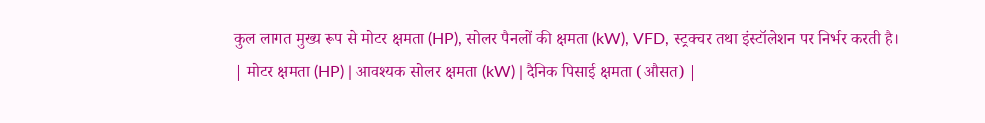कुल लागत मुख्य रूप से मोटर क्षमता (HP), सोलर पैनलों की क्षमता (kW), VFD, स्ट्रक्चर तथा इंस्टॉलेशन पर निर्भर करती है।
| मोटर क्षमता (HP) | आवश्यक सोलर क्षमता (kW) | दैनिक पिसाई क्षमता (औसत) |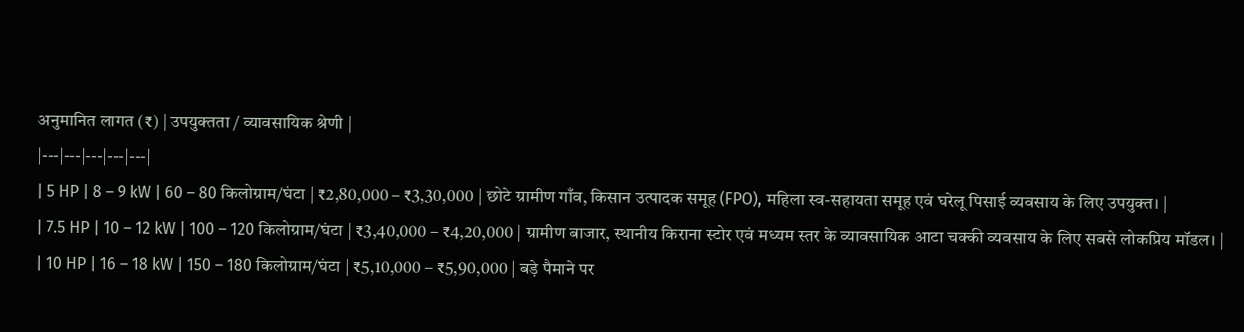अनुमानित लागत (₹) | उपयुक्तता / व्यावसायिक श्रेणी |
|---|---|---|---|---|
| 5 HP | 8 – 9 kW | 60 – 80 किलोग्राम/घंटा | ₹2,80,000 – ₹3,30,000 | छोटे ग्रामीण गाँव, किसान उत्पादक समूह (FPO), महिला स्व-सहायता समूह एवं घरेलू पिसाई व्यवसाय के लिए उपयुक्त। |
| 7.5 HP | 10 – 12 kW | 100 – 120 किलोग्राम/घंटा | ₹3,40,000 – ₹4,20,000 | ग्रामीण बाजार, स्थानीय किराना स्टोर एवं मध्यम स्तर के व्यावसायिक आटा चक्की व्यवसाय के लिए सबसे लोकप्रिय मॉडल। |
| 10 HP | 16 – 18 kW | 150 – 180 किलोग्राम/घंटा | ₹5,10,000 – ₹5,90,000 | बड़े पैमाने पर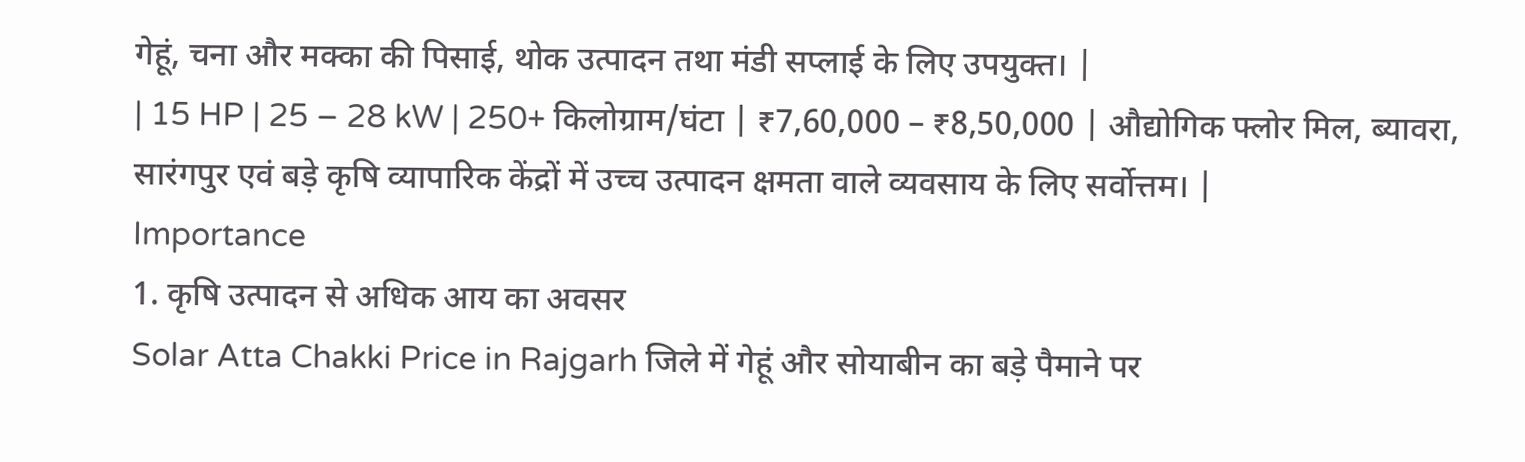गेहूं, चना और मक्का की पिसाई, थोक उत्पादन तथा मंडी सप्लाई के लिए उपयुक्त। |
| 15 HP | 25 – 28 kW | 250+ किलोग्राम/घंटा | ₹7,60,000 – ₹8,50,000 | औद्योगिक फ्लोर मिल, ब्यावरा, सारंगपुर एवं बड़े कृषि व्यापारिक केंद्रों में उच्च उत्पादन क्षमता वाले व्यवसाय के लिए सर्वोत्तम। |
Importance
1. कृषि उत्पादन से अधिक आय का अवसर
Solar Atta Chakki Price in Rajgarh जिले में गेहूं और सोयाबीन का बड़े पैमाने पर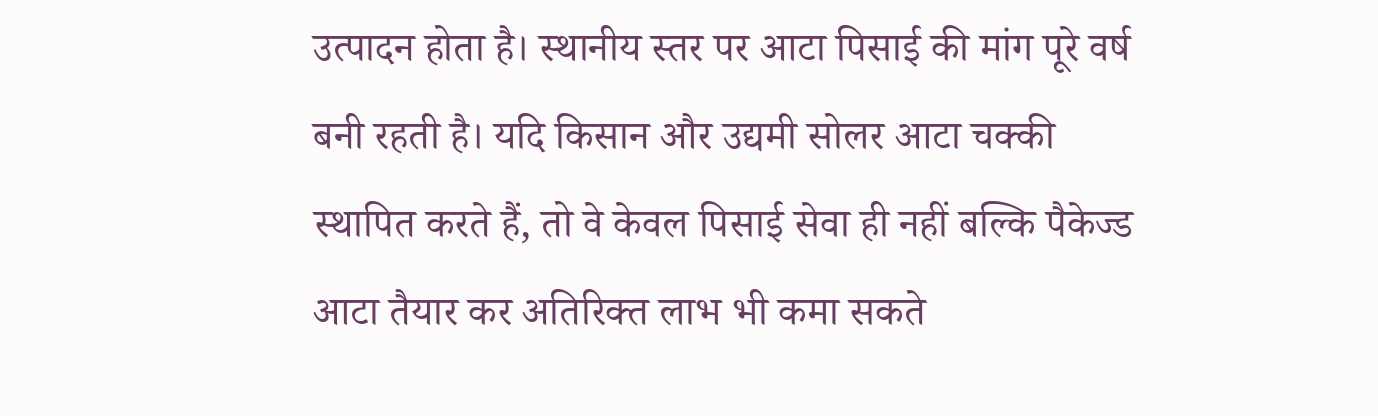उत्पादन होता है। स्थानीय स्तर पर आटा पिसाई की मांग पूरे वर्ष बनी रहती है। यदि किसान और उद्यमी सोलर आटा चक्की स्थापित करते हैं, तो वे केवल पिसाई सेवा ही नहीं बल्कि पैकेज्ड आटा तैयार कर अतिरिक्त लाभ भी कमा सकते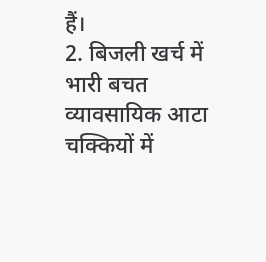हैं।
2. बिजली खर्च में भारी बचत
व्यावसायिक आटा चक्कियों में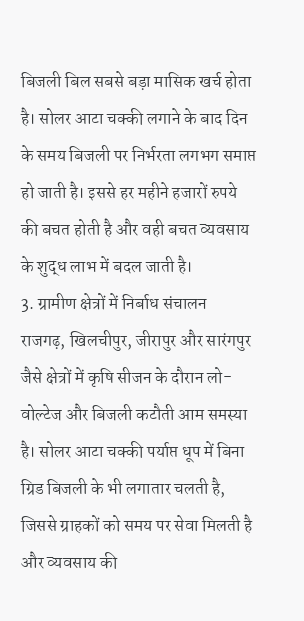बिजली बिल सबसे बड़ा मासिक खर्च होता है। सोलर आटा चक्की लगाने के बाद दिन के समय बिजली पर निर्भरता लगभग समाप्त हो जाती है। इससे हर महीने हजारों रुपये की बचत होती है और वही बचत व्यवसाय के शुद्ध लाभ में बदल जाती है।
3. ग्रामीण क्षेत्रों में निर्बाध संचालन
राजगढ़, खिलचीपुर, जीरापुर और सारंगपुर जैसे क्षेत्रों में कृषि सीजन के दौरान लो-वोल्टेज और बिजली कटौती आम समस्या है। सोलर आटा चक्की पर्याप्त धूप में बिना ग्रिड बिजली के भी लगातार चलती है, जिससे ग्राहकों को समय पर सेवा मिलती है और व्यवसाय की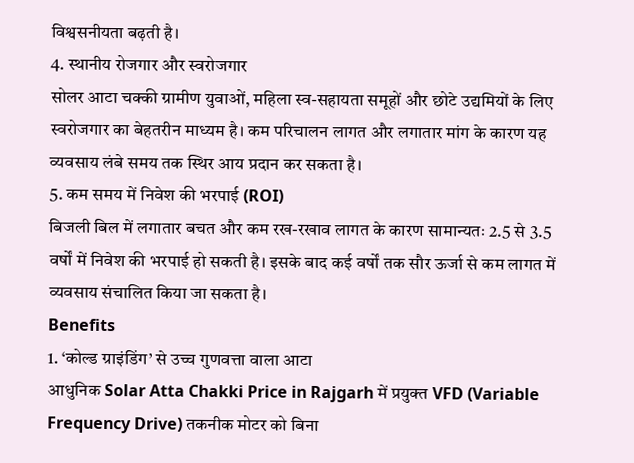विश्वसनीयता बढ़ती है।
4. स्थानीय रोजगार और स्वरोजगार
सोलर आटा चक्की ग्रामीण युवाओं, महिला स्व-सहायता समूहों और छोटे उद्यमियों के लिए स्वरोजगार का बेहतरीन माध्यम है। कम परिचालन लागत और लगातार मांग के कारण यह व्यवसाय लंबे समय तक स्थिर आय प्रदान कर सकता है।
5. कम समय में निवेश की भरपाई (ROI)
बिजली बिल में लगातार बचत और कम रख-रखाव लागत के कारण सामान्यतः 2.5 से 3.5 वर्षों में निवेश की भरपाई हो सकती है। इसके बाद कई वर्षों तक सौर ऊर्जा से कम लागत में व्यवसाय संचालित किया जा सकता है।
Benefits
1. ‘कोल्ड ग्राइंडिंग’ से उच्च गुणवत्ता वाला आटा
आधुनिक Solar Atta Chakki Price in Rajgarh में प्रयुक्त VFD (Variable Frequency Drive) तकनीक मोटर को बिना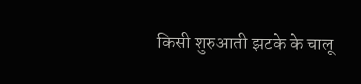किसी शुरुआती झटके के चालू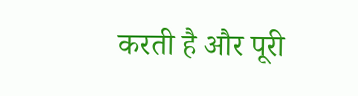करती है और पूरी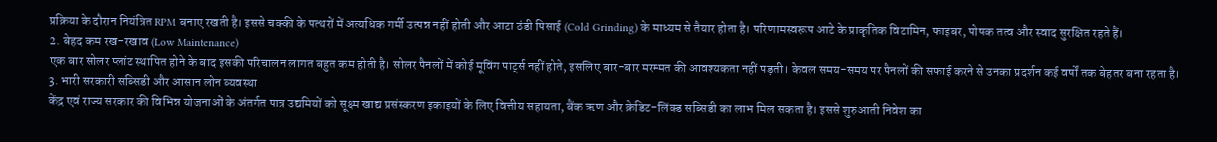प्रक्रिया के दौरान नियंत्रित RPM बनाए रखती है। इससे चक्की के पत्थरों में अत्यधिक गर्मी उत्पन्न नहीं होती और आटा ठंडी पिसाई (Cold Grinding) के माध्यम से तैयार होता है। परिणामस्वरूप आटे के प्राकृतिक विटामिन, फाइबर, पोषक तत्व और स्वाद सुरक्षित रहते हैं।
2. बेहद कम रख-रखाव (Low Maintenance)
एक बार सोलर प्लांट स्थापित होने के बाद इसकी परिचालन लागत बहुत कम होती है। सोलर पैनलों में कोई मूविंग पार्ट्स नहीं होते, इसलिए बार-बार मरम्मत की आवश्यकता नहीं पड़ती। केवल समय-समय पर पैनलों की सफाई करने से उनका प्रदर्शन कई वर्षों तक बेहतर बना रहता है।
3. भारी सरकारी सब्सिडी और आसान लोन व्यवस्था
केंद्र एवं राज्य सरकार की विभिन्न योजनाओं के अंतर्गत पात्र उद्यमियों को सूक्ष्म खाद्य प्रसंस्करण इकाइयों के लिए वित्तीय सहायता, बैंक ऋण और क्रेडिट-लिंक्ड सब्सिडी का लाभ मिल सकता है। इससे शुरुआती निवेश का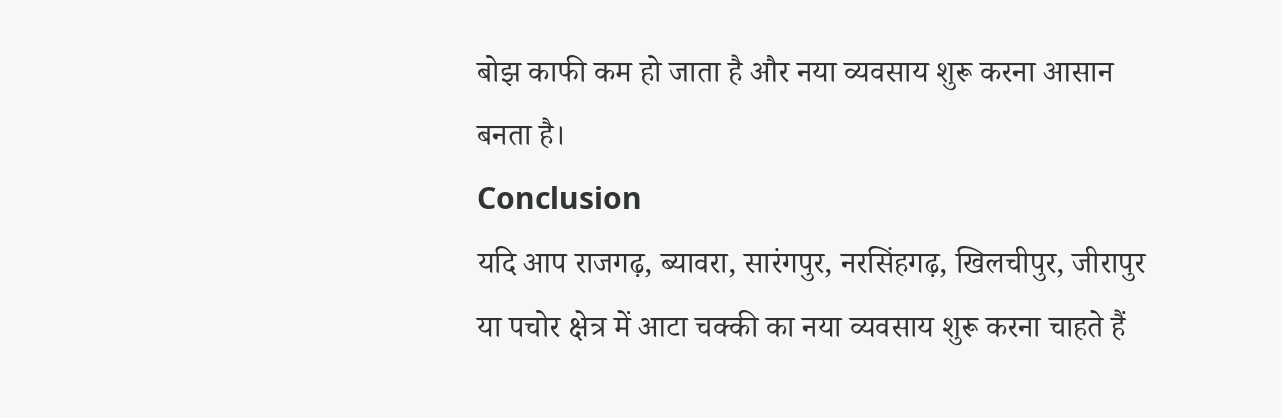बोझ काफी कम हो जाता है और नया व्यवसाय शुरू करना आसान बनता है।
Conclusion
यदि आप राजगढ़, ब्यावरा, सारंगपुर, नरसिंहगढ़, खिलचीपुर, जीरापुर या पचोर क्षेत्र में आटा चक्की का नया व्यवसाय शुरू करना चाहते हैं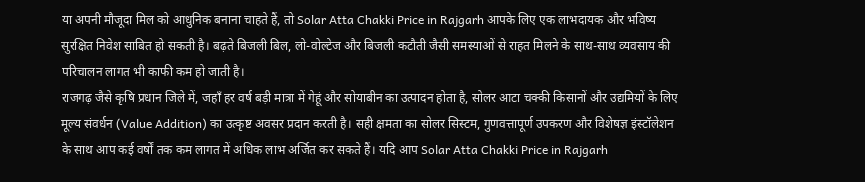या अपनी मौजूदा मिल को आधुनिक बनाना चाहते हैं, तो Solar Atta Chakki Price in Rajgarh आपके लिए एक लाभदायक और भविष्य सुरक्षित निवेश साबित हो सकती है। बढ़ते बिजली बिल, लो-वोल्टेज और बिजली कटौती जैसी समस्याओं से राहत मिलने के साथ-साथ व्यवसाय की परिचालन लागत भी काफी कम हो जाती है।
राजगढ़ जैसे कृषि प्रधान जिले में, जहाँ हर वर्ष बड़ी मात्रा में गेहूं और सोयाबीन का उत्पादन होता है, सोलर आटा चक्की किसानों और उद्यमियों के लिए मूल्य संवर्धन (Value Addition) का उत्कृष्ट अवसर प्रदान करती है। सही क्षमता का सोलर सिस्टम, गुणवत्तापूर्ण उपकरण और विशेषज्ञ इंस्टॉलेशन के साथ आप कई वर्षों तक कम लागत में अधिक लाभ अर्जित कर सकते हैं। यदि आप Solar Atta Chakki Price in Rajgarh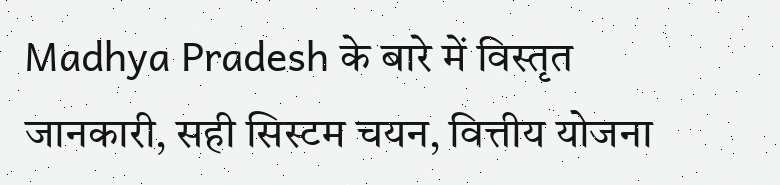Madhya Pradesh के बारे में विस्तृत जानकारी, सही सिस्टम चयन, वित्तीय योजना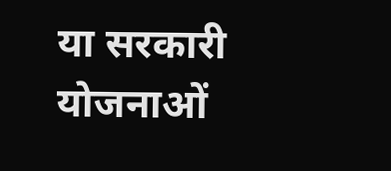या सरकारी योजनाओं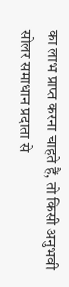का लाभ प्राप्त करना चाहते हैं, तो किसी अनुभवी सोलर समाधान प्रदाता से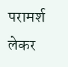परामर्श लेकर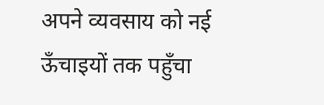अपने व्यवसाय को नई ऊँचाइयों तक पहुँचा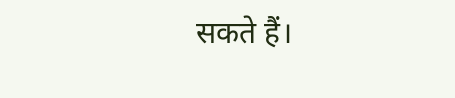सकते हैं।